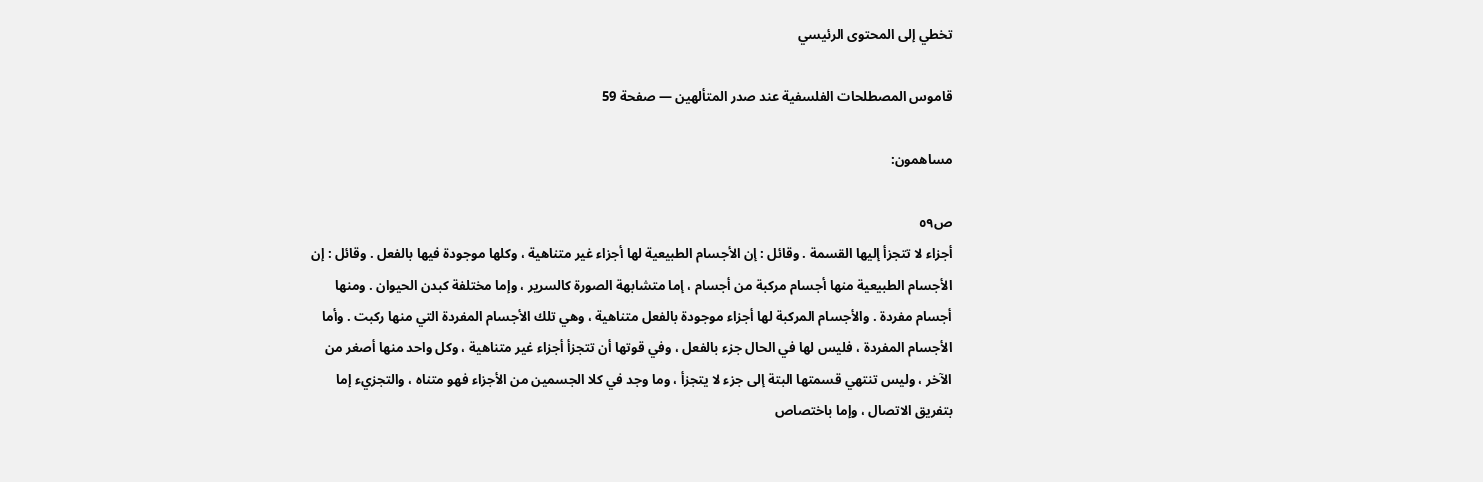تخطي إلى المحتوى الرئيسي

قاموس المصطلحات الفلسفية عند صدر المتألهين — صفحة 59

مساهمون:

ص٥٩
أجزاء لا تتجزأ إليها القسمة . وقائل : إن الأجسام الطبيعية لها أجزاء غير متناهية ، وكلها موجودة فيها بالفعل . وقائل : إن الأجسام الطبيعية منها أجسام مركبة من أجسام ، إما متشابهة الصورة كالسرير ، وإما مختلفة كبدن الحيوان . ومنها أجسام مفردة . والأجسام المركبة لها أجزاء موجودة بالفعل متناهية ، وهي تلك الأجسام المفردة التي منها ركبت . وأما الأجسام المفردة ، فليس لها في الحال جزء بالفعل ، وفي قوتها أن تتجزأ أجزاء غير متناهية ، وكل واحد منها أصغر من الآخر ، وليس تنتهي قسمتها البتة إلى جزء لا يتجزأ ، وما وجد في كلا الجسمين من الأجزاء فهو متناه ، والتجزيء إما بتفريق الاتصال ، وإما باختصاص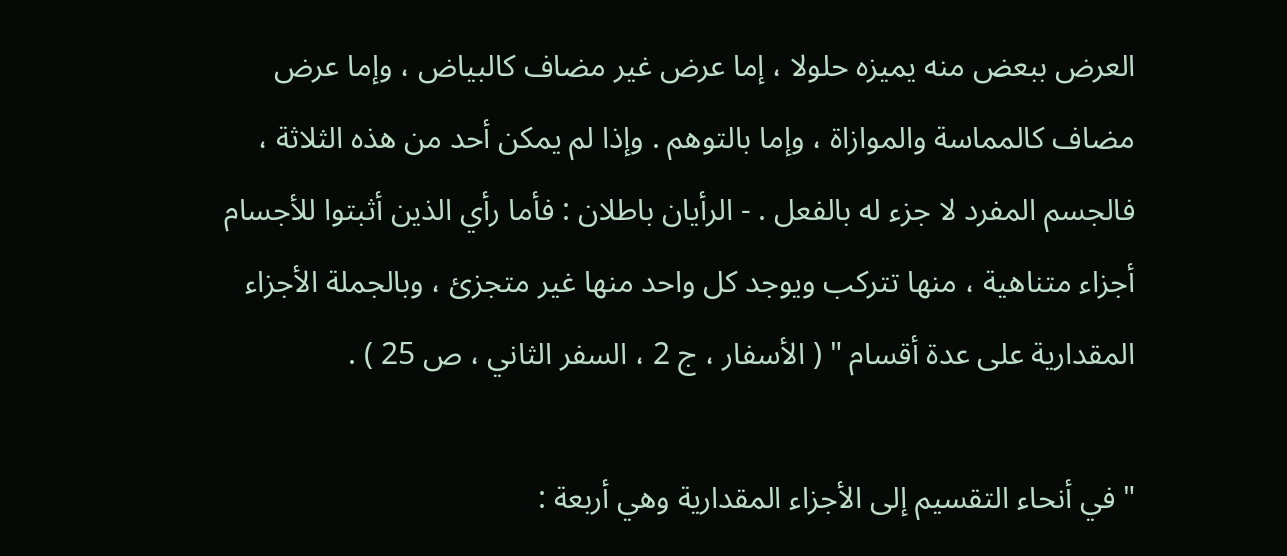العرض ببعض منه يميزه حلولا ، إما عرض غير مضاف كالبياض ، وإما عرض مضاف كالمماسة والموازاة ، وإما بالتوهم . وإذا لم يمكن أحد من هذه الثلاثة ، فالجسم المفرد لا جزء له بالفعل . - الرأيان باطلان : فأما رأي الذين أثبتوا للأجسام أجزاء متناهية ، منها تتركب ويوجد كل واحد منها غير متجزئ ، وبالجملة الأجزاء المقدارية على عدة أقسام " ( الأسفار ، ج 2 ، السفر الثاني ، ص 25 ) .

" في أنحاء التقسيم إلى الأجزاء المقدارية وهي أربعة :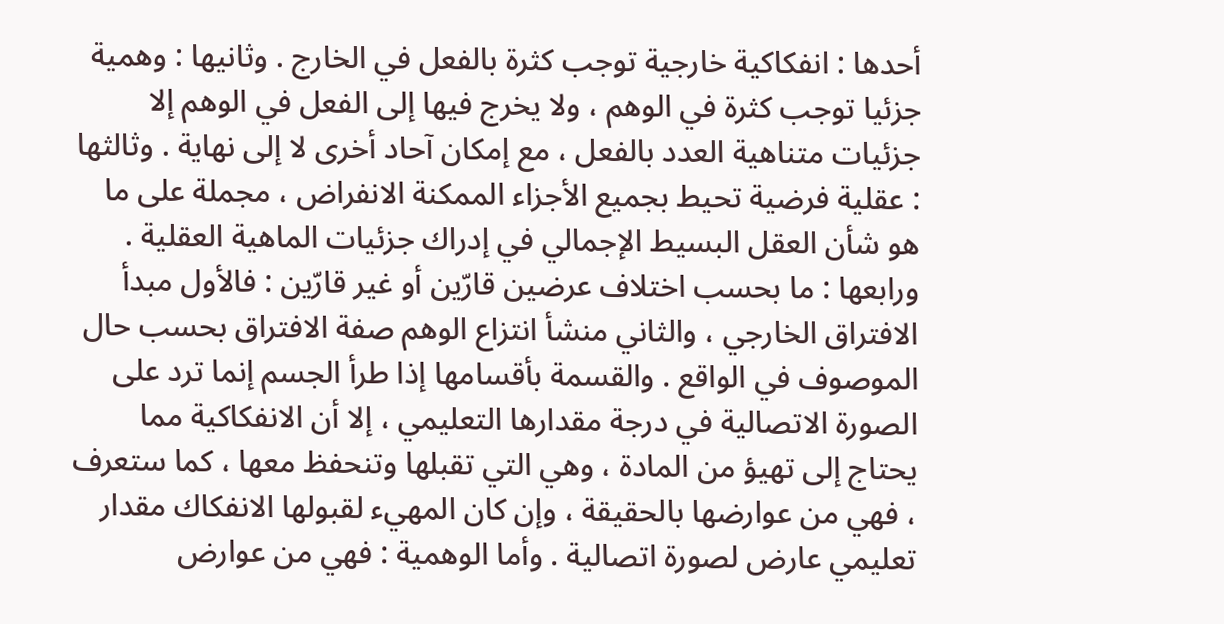أحدها : انفكاكية خارجية توجب كثرة بالفعل في الخارج . وثانيها : وهمية جزئيا توجب كثرة في الوهم ، ولا يخرج فيها إلى الفعل في الوهم إلا جزئيات متناهية العدد بالفعل ، مع إمكان آحاد أخرى لا إلى نهاية . وثالثها : عقلية فرضية تحيط بجميع الأجزاء الممكنة الانفراض ، مجملة على ما هو شأن العقل البسيط الإجمالي في إدراك جزئيات الماهية العقلية . ورابعها : ما بحسب اختلاف عرضين قارّين أو غير قارّين : فالأول مبدأ الافتراق الخارجي ، والثاني منشأ انتزاع الوهم صفة الافتراق بحسب حال الموصوف في الواقع . والقسمة بأقسامها إذا طرأ الجسم إنما ترد على الصورة الاتصالية في درجة مقدارها التعليمي ، إلا أن الانفكاكية مما يحتاج إلى تهيؤ من المادة ، وهي التي تقبلها وتنحفظ معها ، كما ستعرف ، فهي من عوارضها بالحقيقة ، وإن كان المهيء لقبولها الانفكاك مقدار تعليمي عارض لصورة اتصالية . وأما الوهمية : فهي من عوارض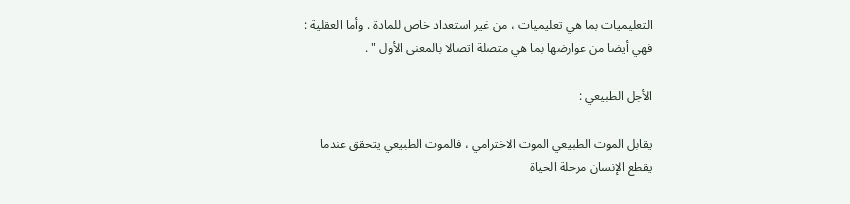التعليميات بما هي تعليميات ، من غير استعداد خاص للمادة . وأما العقلية : فهي أيضا من عوارضها بما هي متصلة اتصالا بالمعنى الأول " .

الأجل الطبيعي :

يقابل الموت الطبيعي الموت الاخترامي ، فالموت الطبيعي يتحقق عندما يقطع الإنسان مرحلة الحياة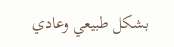بشكل طبيعي وعادي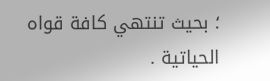؛ بحيث تنتهي كافة قواه الحياتية .